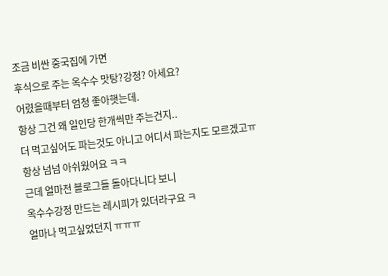조금 비싼 중국집에 가면
후식으로 주는 옥수수 맛탕?강정? 아세요?
어렸을때부터 엄청 좋아햇는데.
항상 그건 왜 일인당 한개씩만 주는건지..
더 먹고싶어도 파는것도 아니고 어디서 파는지도 모르겠고ㅠ
항상 넘넘 아쉬웠어요 ㅋㅋ
근데 얼마전 블로그들 돌아다니다 보니
옥수수강정 만드는 레시피가 있더라구요 ㅋ
얼마나 먹고싶었던지 ㅠㅠㅠ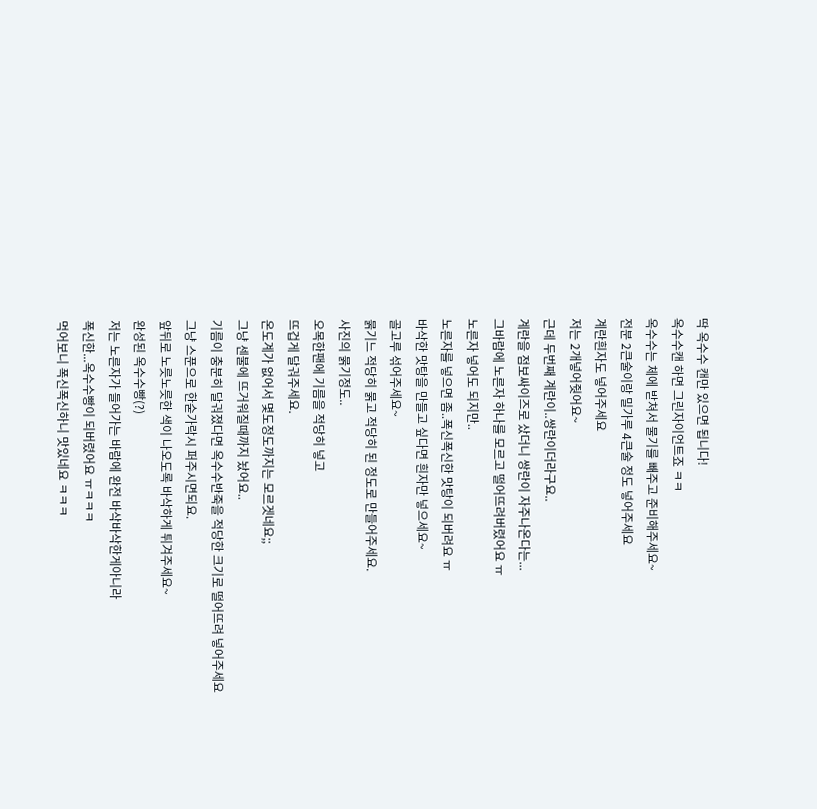딱 옥수수 캔만 있으면 됩니다!
옥수수캔 하면 그린자이언트죠 ㅋㅋ
옥수수는 체에 받쳐서 물기를 빼주고 준비해주세요~
전분 2큰술이랑 밀가루 4큰술 정도 넣어주세요
계란흰자도 넣어주세요
저는 2개넣어줫어요~
근데 두번째 계란이..쌍란이더라구요..
계란을 점보싸이즈로 샀더니 쌍란이 자주나온다는...
그바람에 노른자 하나를 모르고 떨어뜨려버렸어요 ㅠ
노른자 넣어도 되지만..
노른자를 넣으면 좀..폭신폭신한 맛탕이 되버려요 ㅠ
바삭한 맛탕을 만들고 싶다면 흰자만 넣으세요~
골고루 섞어주세요~
묽기느 적당히 묽고 적당히 된 정도로 만들어주세요.
사진의 묽기정도..
오목한팬에 기름을 적당히 넣고
뜨겁게 달궈주세요.
온도계가 없어서 몇도정도까지는 모르겟네요;;
그냥 센불에 뜨거워질때까지 놨어요..
기름이 충분히 달궈졌다면 옥수수반죽을 적당한 크기로 떨어뜨려 넣어주세요
그냥 스푼으로 한숟가락시 퍼주시면되요.
앞뒤로 노릇노릇한 색이 나오도록 바삭하게 튀겨주세요~
완성된 옥수수빵(?)
저는 노른자가 들어가는 바람에 완전 바삭바삭한게아니라
폭신한...옥수수빵이 되버렸어요 ㅠㅋㅋㅋ
먹어보니 폭신폭신하니 맛있네요 ㅋㅋㅋ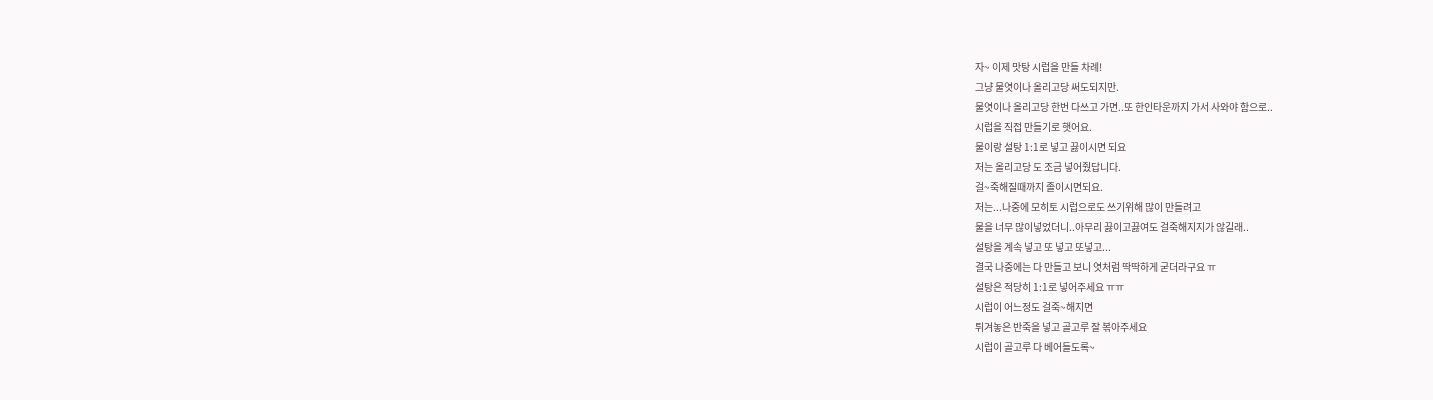자~ 이제 맛탕 시럽을 만들 차례!
그냥 물엿이나 올리고당 써도되지만.
물엿이나 올리고당 한번 다쓰고 가면..또 한인타운까지 가서 사와야 함으로..
시럽을 직접 만들기로 햇어요.
물이랑 설탕 1:1로 넣고 끓이시면 되요
저는 올리고당 도 조금 넣어줬답니다.
걸~죽해질때까지 졸이시면되요.
저는...나중에 모히토 시럽으로도 쓰기위해 많이 만들려고
물을 너무 많이넣었더니..아무리 끓이고끓여도 걸죽해지지가 않길래..
설탕을 계속 넣고 또 넣고 또넣고...
결국 나중에는 다 만들고 보니 엿처럼 딱딱하게 굳더라구요 ㅠ
설탕은 적당히 1:1로 넣어주세요 ㅠㅠ
시럽이 어느정도 걸죽~해지면
튀겨놓은 반죽을 넣고 골고루 잘 볶아주세요
시럽이 골고루 다 베어들도록~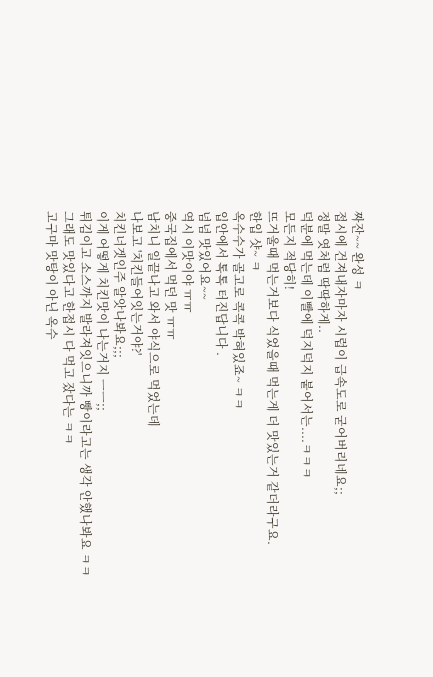짜잔~~ 완성 ㅋ
접시에 건져내자마자 시럽이 급속도로 굳어버리네요;;
정말 엿처럼 딱딱하게..
덕분에 먹는데 이빨에 덕지덕지 붙어서는....ㅋㅋㅋ
모든지 적당히!
뜨거울때 먹는거보다 식었을때 먹는게 더 맛있는거 같더라구요.
한입 샷~ ㅋ
옥수수가 골고로 콕콕 박혀있죠~ ㅋㅋ
입안에서 톡톡 터진답니다 .
넘넘 맛있어요~~
역시 이맛이야 ㅠㅠ
중국집에서 먹던 맛 ㅠㅠ
남치니 일끝나고 와서 야식으로 먹었는데
나보고 '치킨들어잇는거야?'
치킨너겟인주 알앗나봐요;;;
이게 어떻게 치킨맛이 나는거지 ㅡㅡ;;
튀김이고 소스까지 발라져잇으니까 빵이라고는 생각 안했나봐요 ㅋㅋ
그래도 맛있다고 한접시 다 먹고 잤다는 ㅋㅋ
고구마 맛탕이 아닌 옥수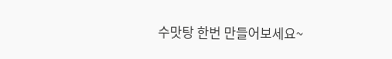수맛탕 한번 만들어보세요~